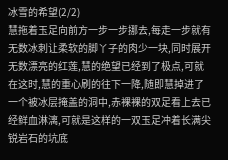冰雪的希望(2/2)
慧拖着玉足向前方一步一步挪去,每走一步就有无数冰刺让柔软的脚丫子的肉少一块,同时展开无数漂亮的红莲,慧的绝望已经到了极点,可就在这时,慧的重心刷的往下一降,随即慧掉进了一个被冰层掩盖的洞中,赤裸裸的双足看上去已经鲜血淋漓,可就是这样的一双玉足冲着长满尖锐岩石的坑底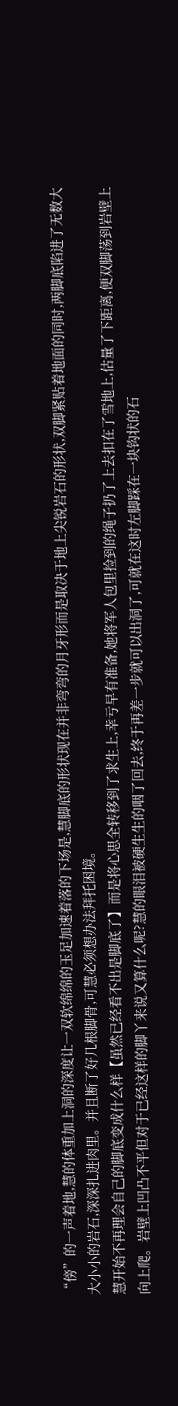“傍”的一声着地,慧的体重加上洞的深度让一双软绵绵的玉足加速着落的下场是,慧脚底的形状现在并非弯弯的月牙形而是取决于地上尖锐岩石的形状,双脚紧贴着地面的同时,两脚底陷进了无数大大小小的岩石,深深扎进肉里。并且断了好几根脚骨,可慧必须想办法拜托困境。
慧开始不再理会自己的脚底变成什么样【虽然已经看不出是脚底了】而是将心思全转移到了求生上,幸亏早有准备,她将军人包里捡到的绳子扔了上去扣在了雪地上,估量了下距离,便双脚荡到岩壁上向上爬。岩壁上凹凸不平但对于已经这样的脚丫来说又算什么呢?慧的眼泪被硬生生的咽了回去,终于再差一步就可以出洞了,可就在这时左脚踩在一块钩状的石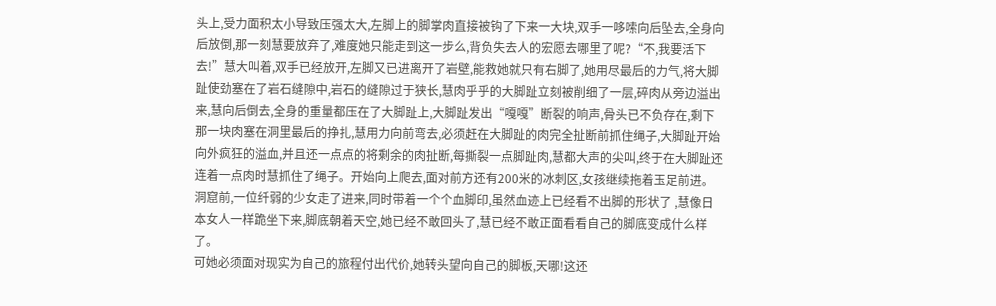头上,受力面积太小导致压强太大,左脚上的脚掌肉直接被钩了下来一大块,双手一哆嗦向后坠去,全身向后放倒,那一刻慧要放弃了,难度她只能走到这一步么,背负失去人的宏愿去哪里了呢?“不,我要活下去!”慧大叫着,双手已经放开,左脚又已进离开了岩壁,能救她就只有右脚了,她用尽最后的力气,将大脚趾使劲塞在了岩石缝隙中,岩石的缝隙过于狭长,慧肉乎乎的大脚趾立刻被削细了一层,碎肉从旁边溢出来,慧向后倒去,全身的重量都压在了大脚趾上,大脚趾发出“嘎嘎”断裂的响声,骨头已不负存在,剩下那一块肉塞在洞里最后的挣扎,慧用力向前弯去,必须赶在大脚趾的肉完全扯断前抓住绳子,大脚趾开始向外疯狂的溢血,并且还一点点的将剩余的肉扯断,每撕裂一点脚趾肉,慧都大声的尖叫,终于在大脚趾还连着一点肉时慧抓住了绳子。开始向上爬去,面对前方还有200米的冰刺区,女孩继续拖着玉足前进。
洞窟前,一位纤弱的少女走了进来,同时带着一个个血脚印,虽然血迹上已经看不出脚的形状了 ,慧像日本女人一样跪坐下来,脚底朝着天空,她已经不敢回头了,慧已经不敢正面看看自己的脚底变成什么样了。
可她必须面对现实为自己的旅程付出代价,她转头望向自己的脚板,天哪!这还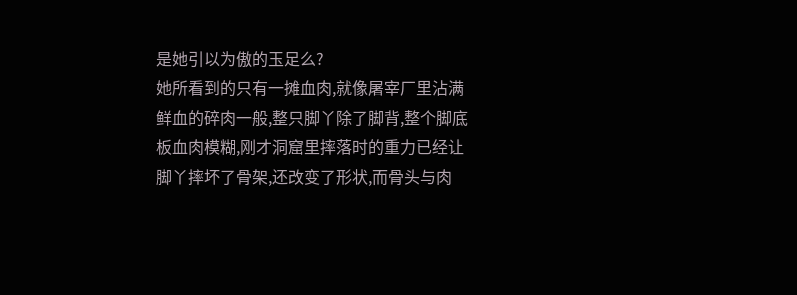是她引以为傲的玉足么?
她所看到的只有一摊血肉,就像屠宰厂里沾满鲜血的碎肉一般,整只脚丫除了脚背,整个脚底板血肉模糊,刚才洞窟里摔落时的重力已经让脚丫摔坏了骨架,还改变了形状,而骨头与肉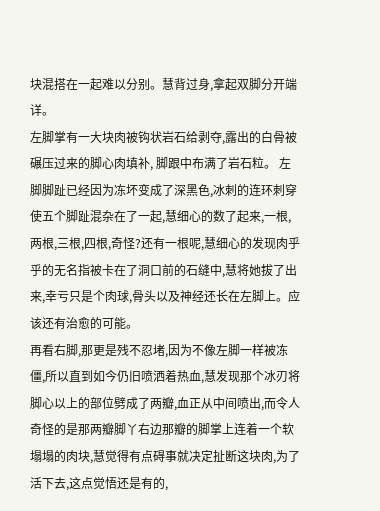块混搭在一起难以分别。慧背过身,拿起双脚分开端详。
左脚掌有一大块肉被钩状岩石给剥夺,露出的白骨被碾压过来的脚心肉填补, 脚跟中布满了岩石粒。 左脚脚趾已经因为冻坏变成了深黑色,冰刺的连环刺穿使五个脚趾混杂在了一起,慧细心的数了起来,一根,两根,三根,四根,奇怪?还有一根呢,慧细心的发现肉乎乎的无名指被卡在了洞口前的石缝中,慧将她拔了出来,幸亏只是个肉球,骨头以及神经还长在左脚上。应该还有治愈的可能。
再看右脚,那更是残不忍堵,因为不像左脚一样被冻僵,所以直到如今仍旧喷洒着热血,慧发现那个冰刃将脚心以上的部位劈成了两瓣,血正从中间喷出,而令人奇怪的是那两瓣脚丫右边那瓣的脚掌上连着一个软塌塌的肉块,慧觉得有点碍事就决定扯断这块肉,为了活下去,这点觉悟还是有的,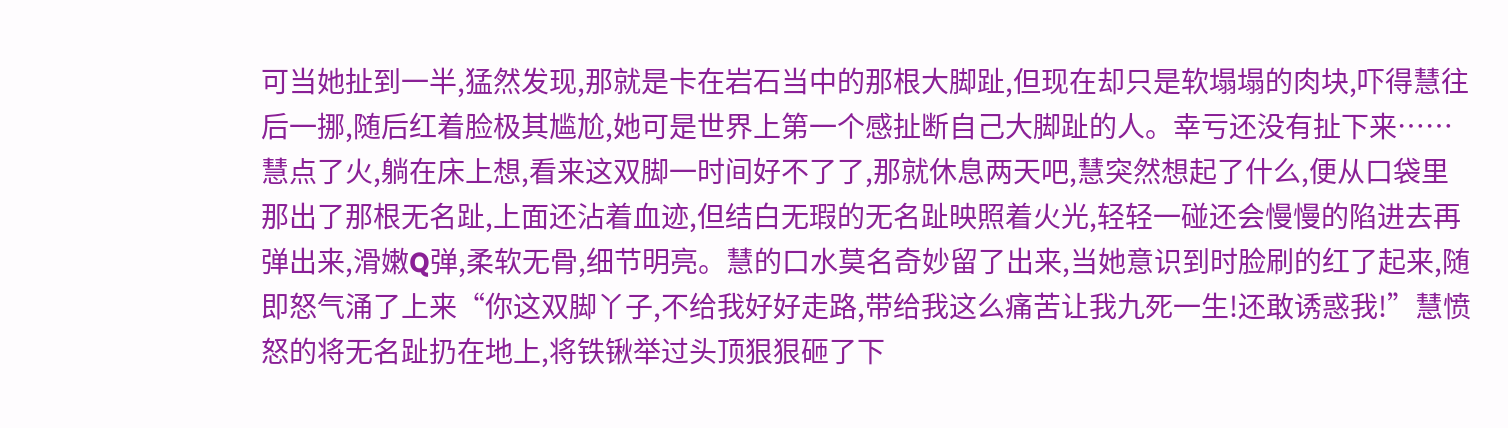可当她扯到一半,猛然发现,那就是卡在岩石当中的那根大脚趾,但现在却只是软塌塌的肉块,吓得慧往后一挪,随后红着脸极其尴尬,她可是世界上第一个感扯断自己大脚趾的人。幸亏还没有扯下来……
慧点了火,躺在床上想,看来这双脚一时间好不了了,那就休息两天吧,慧突然想起了什么,便从口袋里那出了那根无名趾,上面还沾着血迹,但结白无瑕的无名趾映照着火光,轻轻一碰还会慢慢的陷进去再弹出来,滑嫩Q弹,柔软无骨,细节明亮。慧的口水莫名奇妙留了出来,当她意识到时脸刷的红了起来,随即怒气涌了上来“你这双脚丫子,不给我好好走路,带给我这么痛苦让我九死一生!还敢诱惑我!”慧愤怒的将无名趾扔在地上,将铁锹举过头顶狠狠砸了下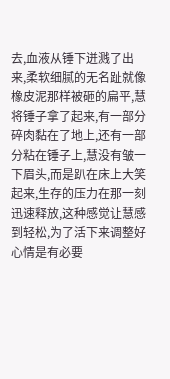去,血液从锤下迸溅了出来,柔软细腻的无名趾就像橡皮泥那样被砸的扁平,慧将锤子拿了起来,有一部分碎肉黏在了地上,还有一部分粘在锤子上,慧没有皱一下眉头,而是趴在床上大笑起来,生存的压力在那一刻迅速释放,这种感觉让慧感到轻松,为了活下来调整好心情是有必要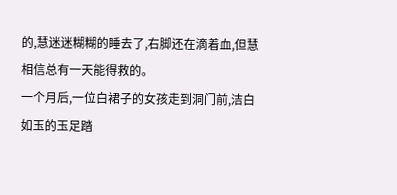的,慧迷迷糊糊的睡去了,右脚还在滴着血,但慧相信总有一天能得救的。
一个月后,一位白裙子的女孩走到洞门前,洁白如玉的玉足踏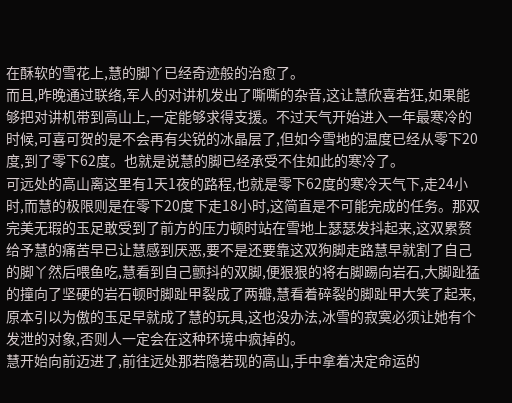在酥软的雪花上,慧的脚丫已经奇迹般的治愈了。
而且,昨晚通过联络,军人的对讲机发出了嘶嘶的杂音,这让慧欣喜若狂,如果能够把对讲机带到高山上,一定能够求得支援。不过天气开始进入一年最寒冷的时候,可喜可贺的是不会再有尖锐的冰晶层了,但如今雪地的温度已经从零下20度,到了零下62度。也就是说慧的脚已经承受不住如此的寒冷了。
可远处的高山离这里有1天1夜的路程,也就是零下62度的寒冷天气下,走24小时,而慧的极限则是在零下20度下走18小时,这简直是不可能完成的任务。那双完美无瑕的玉足敢受到了前方的压力顿时站在雪地上瑟瑟发抖起来,这双累赘给予慧的痛苦早已让慧感到厌恶,要不是还要靠这双狗脚走路慧早就割了自己的脚丫然后喂鱼吃,慧看到自己颤抖的双脚,便狠狠的将右脚踢向岩石,大脚趾猛的撞向了坚硬的岩石顿时脚趾甲裂成了两瓣,慧看着碎裂的脚趾甲大笑了起来,原本引以为傲的玉足早就成了慧的玩具,这也没办法,冰雪的寂寞必须让她有个发泄的对象,否则人一定会在这种环境中疯掉的。
慧开始向前迈进了,前往远处那若隐若现的高山,手中拿着决定命运的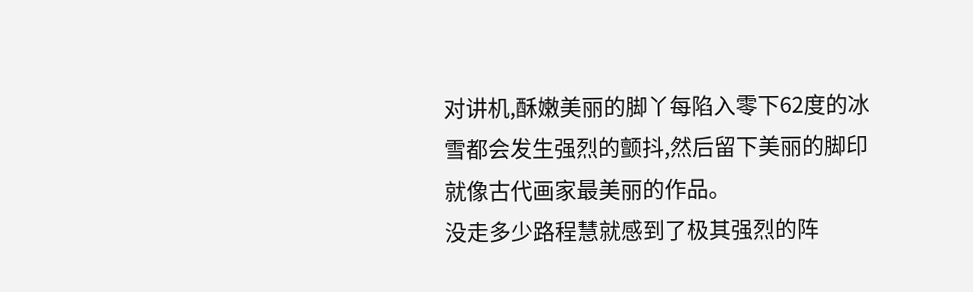对讲机,酥嫩美丽的脚丫每陷入零下62度的冰雪都会发生强烈的颤抖,然后留下美丽的脚印就像古代画家最美丽的作品。
没走多少路程慧就感到了极其强烈的阵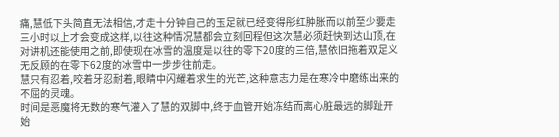痛,慧低下头简直无法相信,才走十分钟自己的玉足就已经变得彤红肿胀而以前至少要走三小时以上才会变成这样,以往这种情况慧都会立刻回程但这次慧必须赶快到达山顶,在对讲机还能使用之前,即使现在冰雪的温度是以往的零下20度的三倍,慧依旧拖着双足义无反顾的在零下62度的冰雪中一步步往前走。
慧只有忍着,咬着牙忍耐着,眼睛中闪耀着求生的光芒,这种意志力是在寒冷中磨练出来的不屈的灵魂。
时间是恶魔将无数的寒气灌入了慧的双脚中,终于血管开始冻结而离心脏最远的脚趾开始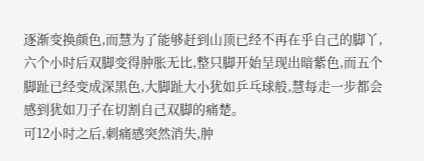逐渐变换颜色,而慧为了能够赶到山顶已经不再在乎自己的脚丫,六个小时后双脚变得肿胀无比,整只脚开始呈现出暗紫色,而五个脚趾已经变成深黑色,大脚趾大小犹如乒乓球般,慧每走一步都会感到犹如刀子在切割自己双脚的痛楚。
可12小时之后,刺痛感突然消失,肿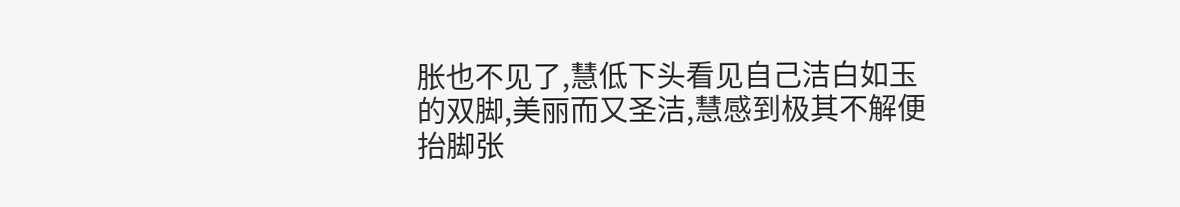胀也不见了,慧低下头看见自己洁白如玉的双脚,美丽而又圣洁,慧感到极其不解便抬脚张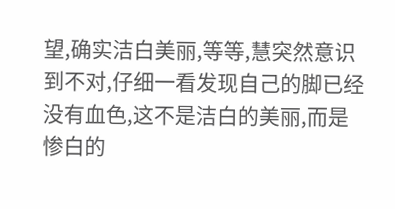望,确实洁白美丽,等等,慧突然意识到不对,仔细一看发现自己的脚已经没有血色,这不是洁白的美丽,而是惨白的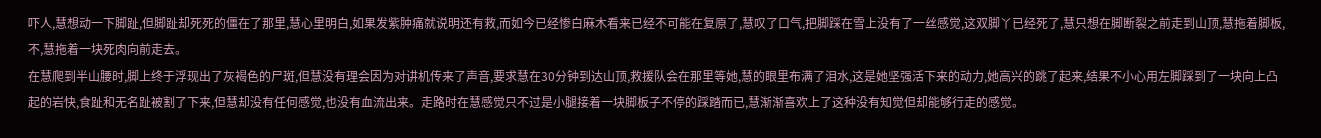吓人,慧想动一下脚趾,但脚趾却死死的僵在了那里,慧心里明白,如果发紫肿痛就说明还有救,而如今已经惨白麻木看来已经不可能在复原了,慧叹了口气,把脚踩在雪上没有了一丝感觉,这双脚丫已经死了,慧只想在脚断裂之前走到山顶,慧拖着脚板,不,慧拖着一块死肉向前走去。
在慧爬到半山腰时,脚上终于浮现出了灰褐色的尸斑,但慧没有理会因为对讲机传来了声音,要求慧在30分钟到达山顶,救援队会在那里等她,慧的眼里布满了泪水,这是她坚强活下来的动力,她高兴的跳了起来,结果不小心用左脚踩到了一块向上凸起的岩快,食趾和无名趾被割了下来,但慧却没有任何感觉,也没有血流出来。走路时在慧感觉只不过是小腿接着一块脚板子不停的踩踏而已,慧渐渐喜欢上了这种没有知觉但却能够行走的感觉。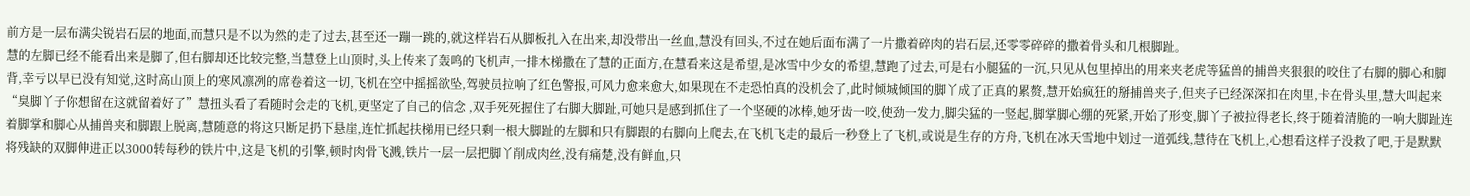前方是一层布满尖锐岩石层的地面,而慧只是不以为然的走了过去,甚至还一蹦一跳的,就这样岩石从脚板扎入在出来,却没带出一丝血,慧没有回头,不过在她后面布满了一片撒着碎肉的岩石层,还零零碎碎的撒着骨头和几根脚趾。
慧的左脚已经不能看出来是脚了,但右脚却还比较完整,当慧登上山顶时,头上传来了轰鸣的飞机声,一排木梯撒在了慧的正面方,在慧看来这是希望,是冰雪中少女的希望,慧跑了过去,可是右小腿猛的一沉,只见从包里掉出的用来夹老虎等猛兽的捕兽夹狠狠的咬住了右脚的脚心和脚背,幸亏以早已没有知觉,这时高山顶上的寒风凛冽的席卷着这一切,飞机在空中摇摇欲坠,驾驶员拉响了红色警报,可风力愈来愈大,如果现在不走恐怕真的没机会了,此时倾城倾国的脚丫成了正真的累赘,慧开始疯狂的掰捕兽夹子,但夹子已经深深扣在肉里,卡在骨头里,慧大叫起来“臭脚丫子你想留在这就留着好了”慧扭头看了看随时会走的飞机,更坚定了自己的信念 ,双手死死握住了右脚大脚趾,可她只是感到抓住了一个坚硬的冰棒,她牙齿一咬,使劲一发力,脚尖猛的一竖起,脚掌脚心绷的死紧,开始了形变,脚丫子被拉得老长,终于随着清脆的一响大脚趾连着脚掌和脚心从捕兽夹和脚跟上脱离,慧随意的将这只断足扔下悬崖,连忙抓起扶梯用已经只剩一根大脚趾的左脚和只有脚跟的右脚向上爬去,在飞机飞走的最后一秒登上了飞机,或说是生存的方舟,飞机在冰天雪地中划过一道弧线,慧待在飞机上,心想看这样子没救了吧,于是默默将残缺的双脚伸进正以3000转每秒的铁片中,这是飞机的引擎,顿时肉骨飞溅,铁片一层一层把脚丫削成肉丝,没有痛楚,没有鲜血,只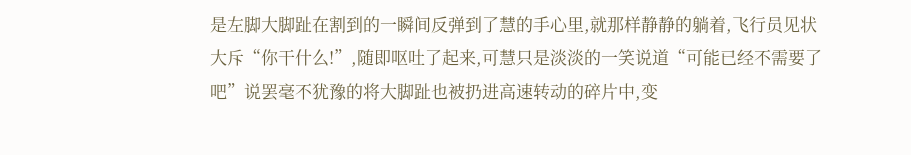是左脚大脚趾在割到的一瞬间反弹到了慧的手心里,就那样静静的躺着,飞行员见状大斥“你干什么!”,随即呕吐了起来,可慧只是淡淡的一笑说道“可能已经不需要了吧”说罢毫不犹豫的将大脚趾也被扔进高速转动的碎片中,变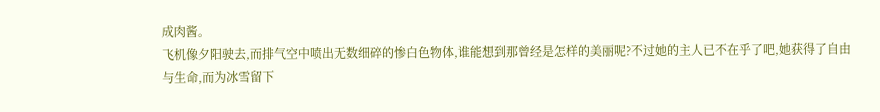成肉酱。
飞机像夕阳驶去,而排气空中喷出无数细碎的惨白色物体,谁能想到那曾经是怎样的美丽呢?不过她的主人已不在乎了吧,她获得了自由与生命,而为冰雪留下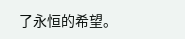了永恒的希望。